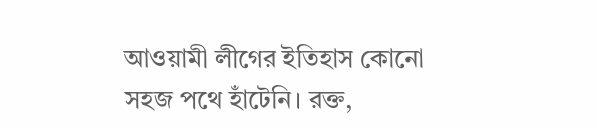আওয়ামী লীগের ইতিহাস কোনো সহজ পথে হাঁটেনি। রক্ত,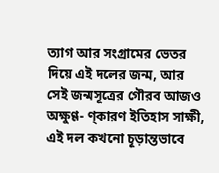ত্যাগ আর সংগ্রামের ভেতর দিয়ে এই দলের জন্ম, আর সেই জন্মসূত্রের গৌরব আজও অক্ষুণ্ণ- ণ্কারণ ইতিহাস সাক্ষী, এই দল কখনো চূড়ান্তভাবে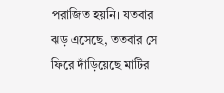পরাজিত হয়নি। যতবার ঝড় এসেছে, ততবার সে ফিরে দাঁড়িয়েছে মাটির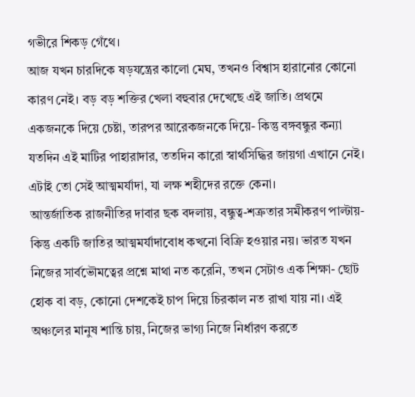গভীরে শিকড় গেঁথে।
আজ যখন চারদিকে ষড়যন্ত্রের কালো মেঘ, তখনও বিশ্বাস হারানোর কোনো কারণ নেই। বড় বড় শক্তির খেলা বহুবার দেখেছে এই জাতি। প্রথমে একজনকে দিয়ে চেষ্টা, তারপর আরেকজনকে দিয়ে- কিন্তু বঙ্গবন্ধুর কন্যা যতদিন এই মাটির পাহারাদার, ততদিন কারো স্বার্থসিদ্ধির জায়গা এখানে নেই। এটাই তো সেই আত্মমর্যাদা, যা লক্ষ শহীদের রক্তে কেনা।
আন্তর্জাতিক রাজনীতির দাবার ছক বদলায়, বন্ধুত্ব-শত্রুতার সমীকরণ পাল্টায়- কিন্তু একটি জাতির আত্মমর্যাদাবোধ কখনো বিক্রি হওয়ার নয়। ভারত যখন নিজের সার্বভৌমত্বের প্রশ্নে মাথা নত করেনি, তখন সেটাও এক শিক্ষা- ছোট হোক বা বড়, কোনো দেশকেই চাপ দিয়ে চিরকাল নত রাখা যায় না। এই অঞ্চলের মানুষ শান্তি চায়, নিজের ভাগ্য নিজে নির্ধারণ করতে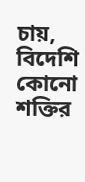চায়, বিদেশি কোনো শক্তির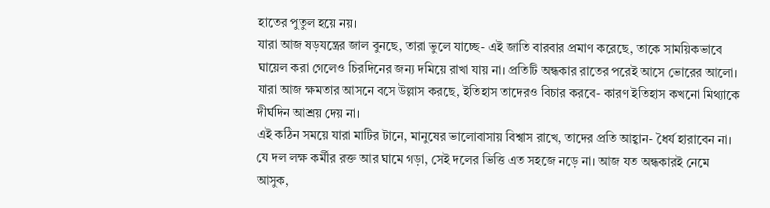হাতের পুতুল হয়ে নয়।
যারা আজ ষড়যন্ত্রের জাল বুনছে, তারা ভুলে যাচ্ছে- এই জাতি বারবার প্রমাণ করেছে, তাকে সাময়িকভাবে ঘায়েল করা গেলেও চিরদিনের জন্য দমিয়ে রাখা যায় না। প্রতিটি অন্ধকার রাতের পরেই আসে ভোরের আলো। যারা আজ ক্ষমতার আসনে বসে উল্লাস করছে, ইতিহাস তাদেরও বিচার করবে- কারণ ইতিহাস কখনো মিথ্যাকে দীর্ঘদিন আশ্রয় দেয় না।
এই কঠিন সময়ে যারা মাটির টানে, মানুষের ভালোবাসায় বিশ্বাস রাখে, তাদের প্রতি আহ্বান- ধৈর্য হারাবেন না। যে দল লক্ষ কর্মীর রক্ত আর ঘামে গড়া, সেই দলের ভিত্তি এত সহজে নড়ে না। আজ যত অন্ধকারই নেমে আসুক,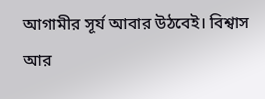আগামীর সূর্য আবার উঠবেই। বিশ্বাস আর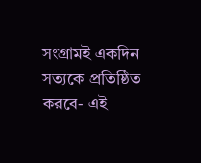সংগ্রামই একদিন সত্যকে প্রতিষ্ঠিত করবে- এই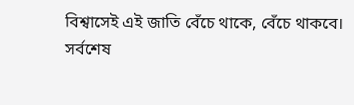বিশ্বাসেই এই জাতি বেঁচে থাকে, বেঁচে থাকবে।
সর্বশেষ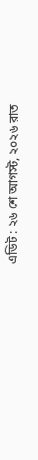এডিট : ২৬ শে আগস্ট, ২০২৬ রাত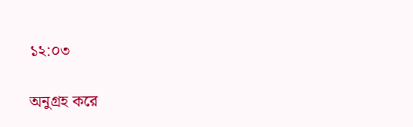১২:০৩

অনুগ্রহ করে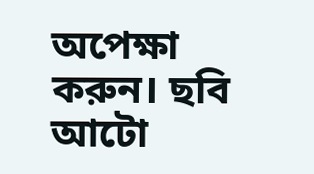অপেক্ষা করুন। ছবি আটো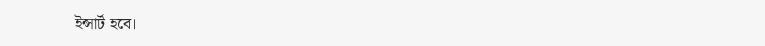ইন্সার্ট হবে।